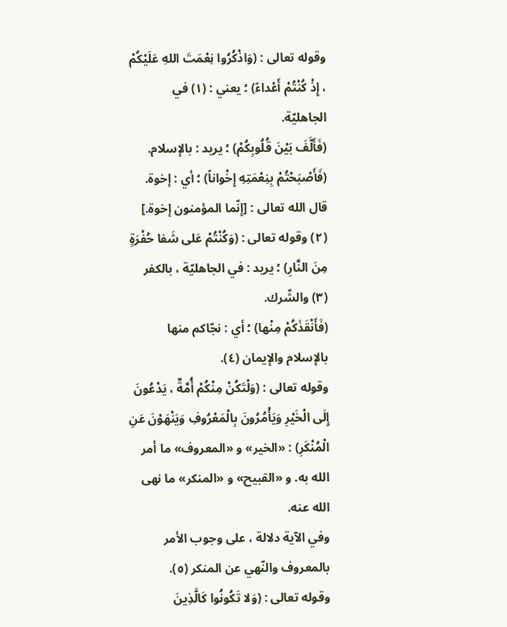وقوله تعالى : (وَاذْكُرُوا نِعْمَتَ اللهِ عَلَيْكُمْ ، إِذْ كُنْتُمْ أَعْداءً) ؛ يعني : (١) في الجاهليّة.
(فَأَلَّفَ بَيْنَ قُلُوبِكُمْ) ؛ يريد : بالإسلام.
(فَأَصْبَحْتُمْ بِنِعْمَتِهِ إِخْواناً) ؛ أي : إخوة. قال الله تعالى : [إنّما المؤمنون إخوة.] (٢) وقوله تعالى : (وَكُنْتُمْ عَلى شَفا حُفْرَةٍ مِنَ النَّارِ) ؛ يريد : في الجاهليّة ، بالكفر (٣) والشّرك.
(فَأَنْقَذَكُمْ مِنْها) ؛ أي : نجّاكم منها بالإسلام والإيمان (٤).
وقوله تعالى : (وَلْتَكُنْ مِنْكُمْ أُمَّةٌ ، يَدْعُونَ إِلَى الْخَيْرِ وَيَأْمُرُونَ بِالْمَعْرُوفِ وَيَنْهَوْنَ عَنِ الْمُنْكَرِ) : «الخير» و «المعروف» ما أمر الله به. و «القبيح» و «المنكر» ما نهى الله عنه.
وفي الآية دلالة ، على وجوب الأمر بالمعروف والنّهي عن المنكر (٥).
وقوله تعالى : (وَلا تَكُونُوا كَالَّذِينَ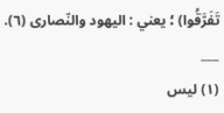تَفَرَّقُوا) ؛ يعني : اليهود والنّصارى (٦).
___
(١) ليس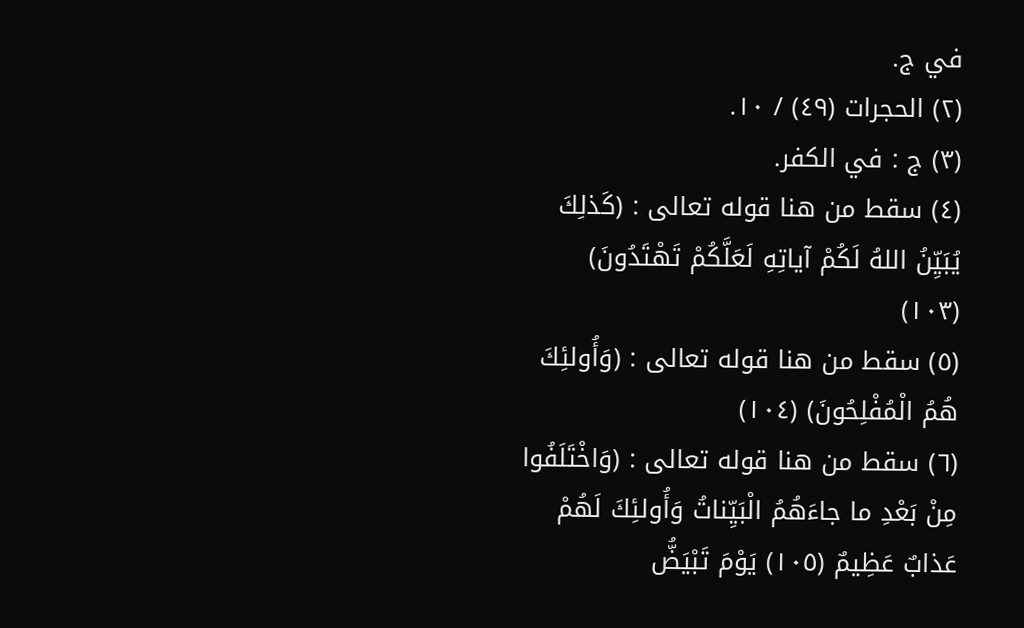في ج.
(٢) الحجرات (٤٩) / ١٠.
(٣) ج : في الكفر.
(٤) سقط من هنا قوله تعالى : (كَذلِكَ يُبَيِّنُ اللهُ لَكُمْ آياتِهِ لَعَلَّكُمْ تَهْتَدُونَ) (١٠٣)
(٥) سقط من هنا قوله تعالى : (وَأُولئِكَ هُمُ الْمُفْلِحُونَ) (١٠٤)
(٦) سقط من هنا قوله تعالى : (وَاخْتَلَفُوا مِنْ بَعْدِ ما جاءَهُمُ الْبَيِّناتُ وَأُولئِكَ لَهُمْ عَذابٌ عَظِيمٌ (١٠٥) يَوْمَ تَبْيَضُّ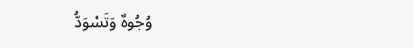وُجُوهٌ وَتَسْوَدُّ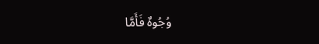وُجُوهٌ فَأَمَّا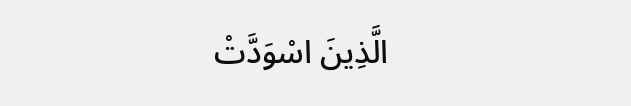الَّذِينَ اسْوَدَّتْ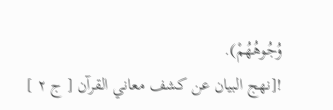وُجُوهُهُمْ).
![نهج البيان عن كشف معاني القرآن [ ج ٢ ]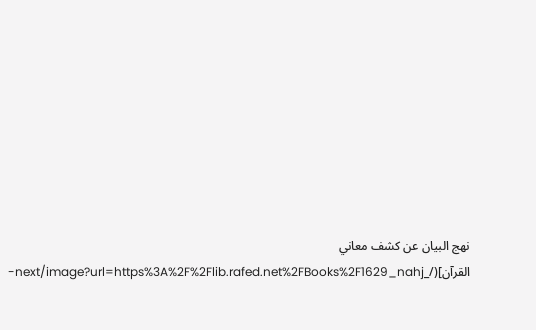نهج البيان عن كشف معاني القرآن](/_next/image?url=https%3A%2F%2Flib.rafed.net%2FBooks%2F1629_nahj-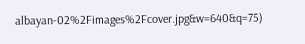albayan-02%2Fimages%2Fcover.jpg&w=640&q=75)